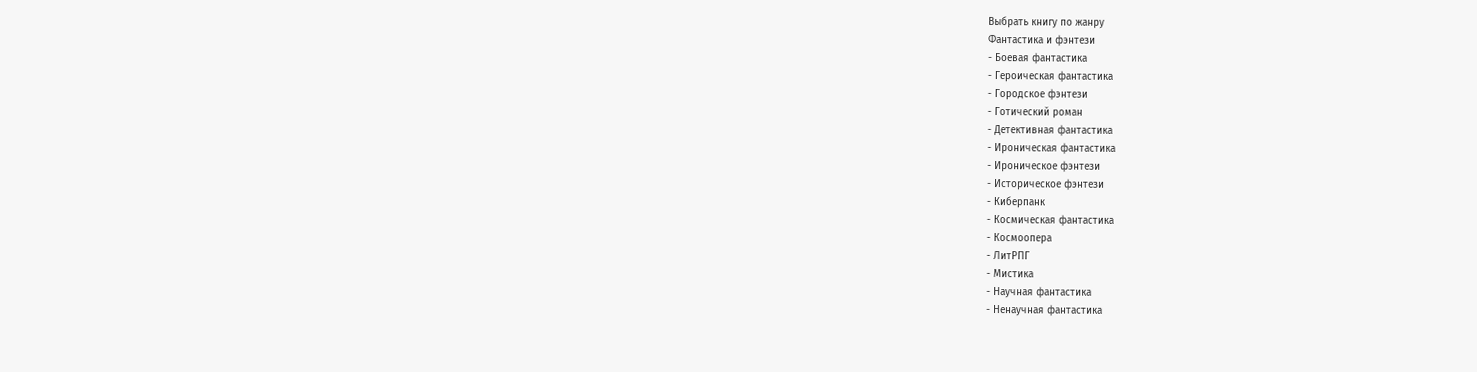Выбрать книгу по жанру
Фантастика и фэнтези
- Боевая фантастика
- Героическая фантастика
- Городское фэнтези
- Готический роман
- Детективная фантастика
- Ироническая фантастика
- Ироническое фэнтези
- Историческое фэнтези
- Киберпанк
- Космическая фантастика
- Космоопера
- ЛитРПГ
- Мистика
- Научная фантастика
- Ненаучная фантастика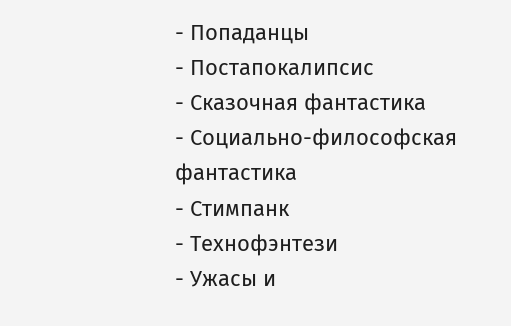- Попаданцы
- Постапокалипсис
- Сказочная фантастика
- Социально-философская фантастика
- Стимпанк
- Технофэнтези
- Ужасы и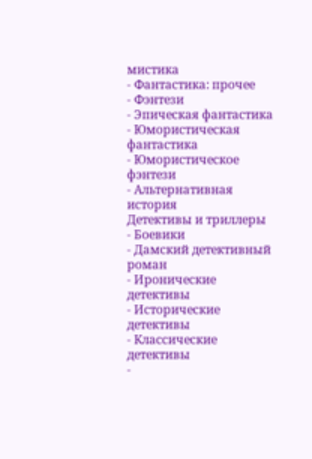мистика
- Фантастика: прочее
- Фэнтези
- Эпическая фантастика
- Юмористическая фантастика
- Юмористическое фэнтези
- Альтернативная история
Детективы и триллеры
- Боевики
- Дамский детективный роман
- Иронические детективы
- Исторические детективы
- Классические детективы
-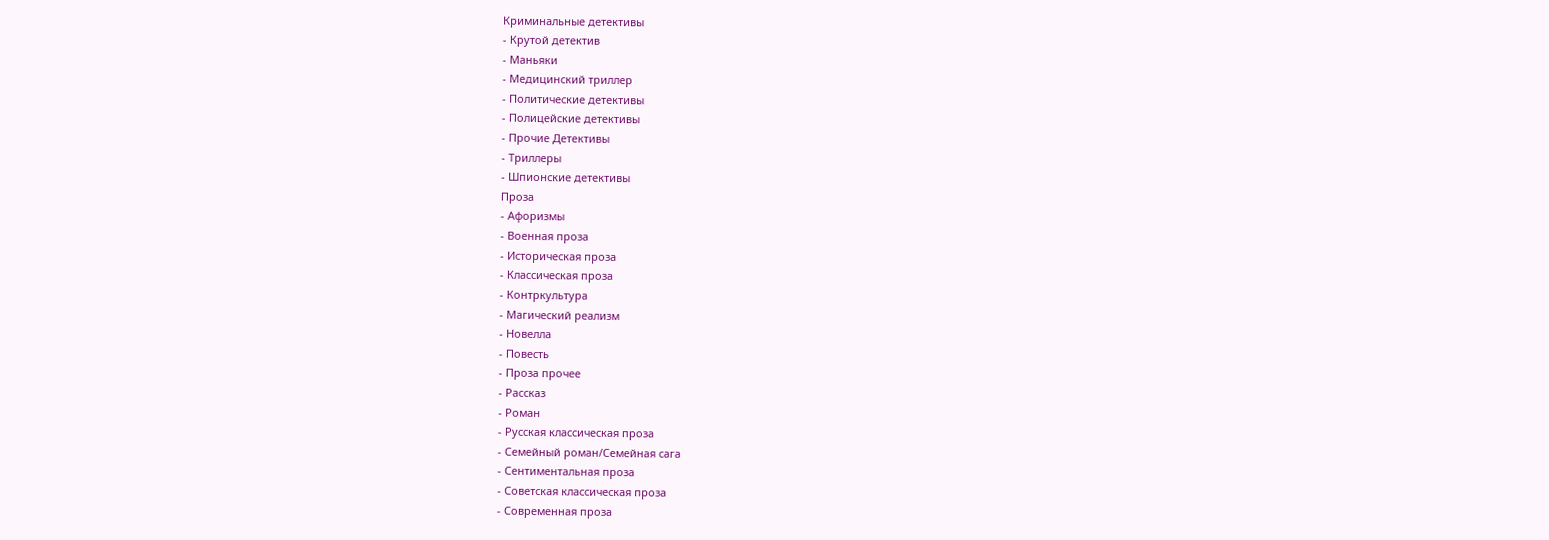Криминальные детективы
- Крутой детектив
- Маньяки
- Медицинский триллер
- Политические детективы
- Полицейские детективы
- Прочие Детективы
- Триллеры
- Шпионские детективы
Проза
- Афоризмы
- Военная проза
- Историческая проза
- Классическая проза
- Контркультура
- Магический реализм
- Новелла
- Повесть
- Проза прочее
- Рассказ
- Роман
- Русская классическая проза
- Семейный роман/Семейная сага
- Сентиментальная проза
- Советская классическая проза
- Современная проза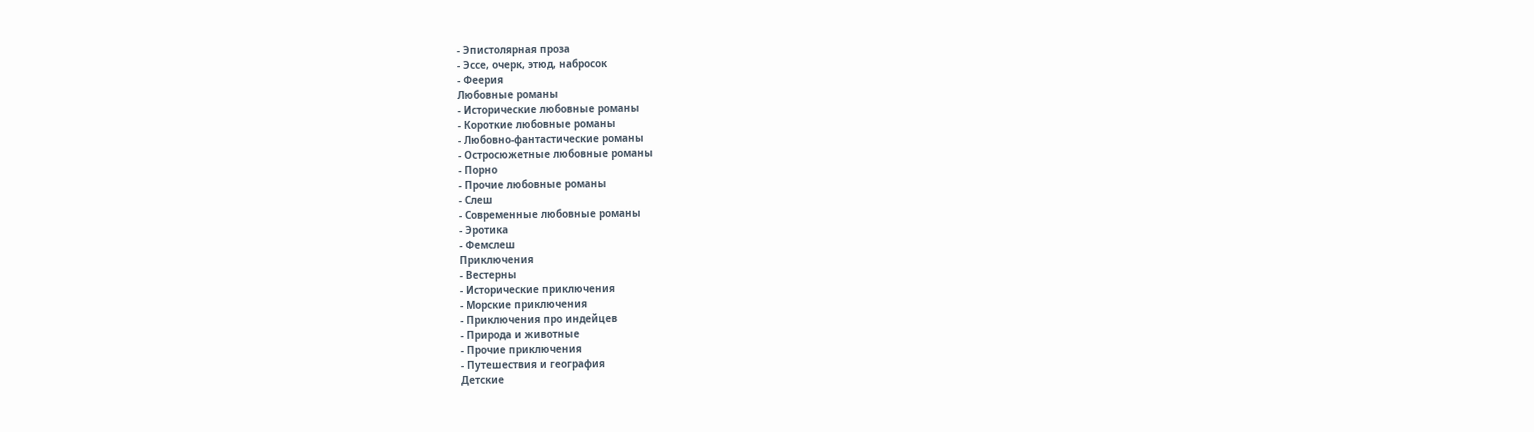- Эпистолярная проза
- Эссе, очерк, этюд, набросок
- Феерия
Любовные романы
- Исторические любовные романы
- Короткие любовные романы
- Любовно-фантастические романы
- Остросюжетные любовные романы
- Порно
- Прочие любовные романы
- Слеш
- Современные любовные романы
- Эротика
- Фемслеш
Приключения
- Вестерны
- Исторические приключения
- Морские приключения
- Приключения про индейцев
- Природа и животные
- Прочие приключения
- Путешествия и география
Детские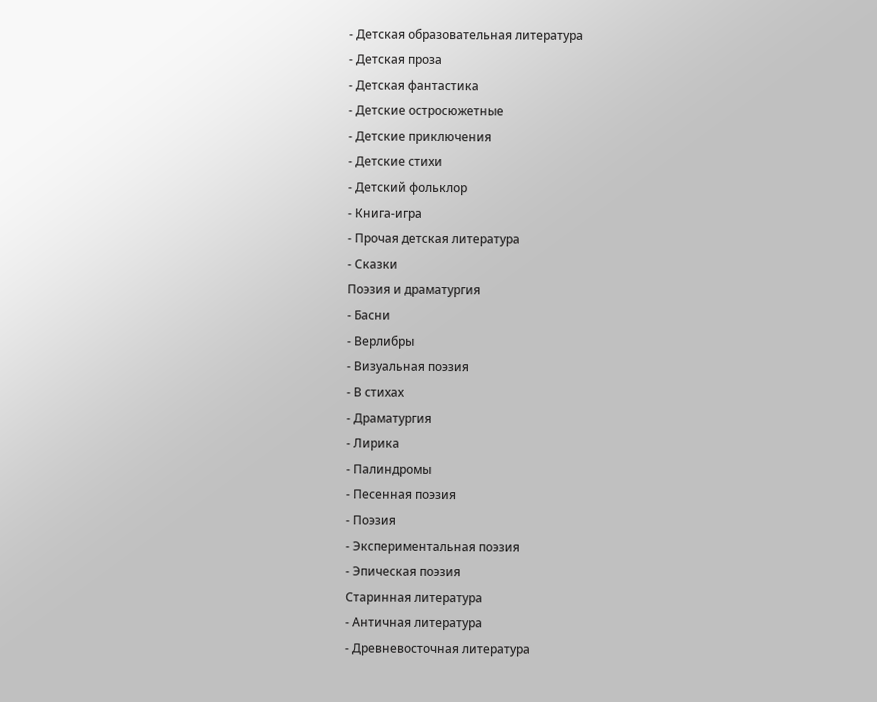- Детская образовательная литература
- Детская проза
- Детская фантастика
- Детские остросюжетные
- Детские приключения
- Детские стихи
- Детский фольклор
- Книга-игра
- Прочая детская литература
- Сказки
Поэзия и драматургия
- Басни
- Верлибры
- Визуальная поэзия
- В стихах
- Драматургия
- Лирика
- Палиндромы
- Песенная поэзия
- Поэзия
- Экспериментальная поэзия
- Эпическая поэзия
Старинная литература
- Античная литература
- Древневосточная литература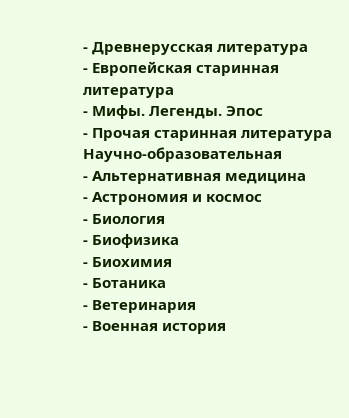- Древнерусская литература
- Европейская старинная литература
- Мифы. Легенды. Эпос
- Прочая старинная литература
Научно-образовательная
- Альтернативная медицина
- Астрономия и космос
- Биология
- Биофизика
- Биохимия
- Ботаника
- Ветеринария
- Военная история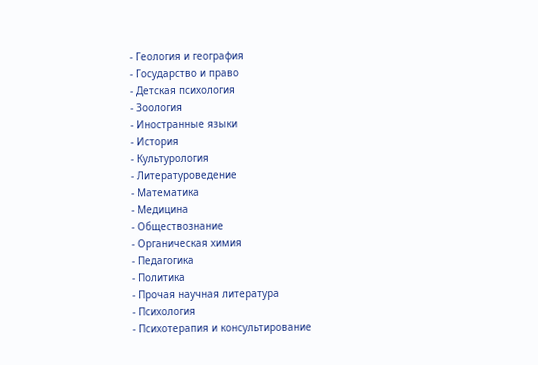- Геология и география
- Государство и право
- Детская психология
- Зоология
- Иностранные языки
- История
- Культурология
- Литературоведение
- Математика
- Медицина
- Обществознание
- Органическая химия
- Педагогика
- Политика
- Прочая научная литература
- Психология
- Психотерапия и консультирование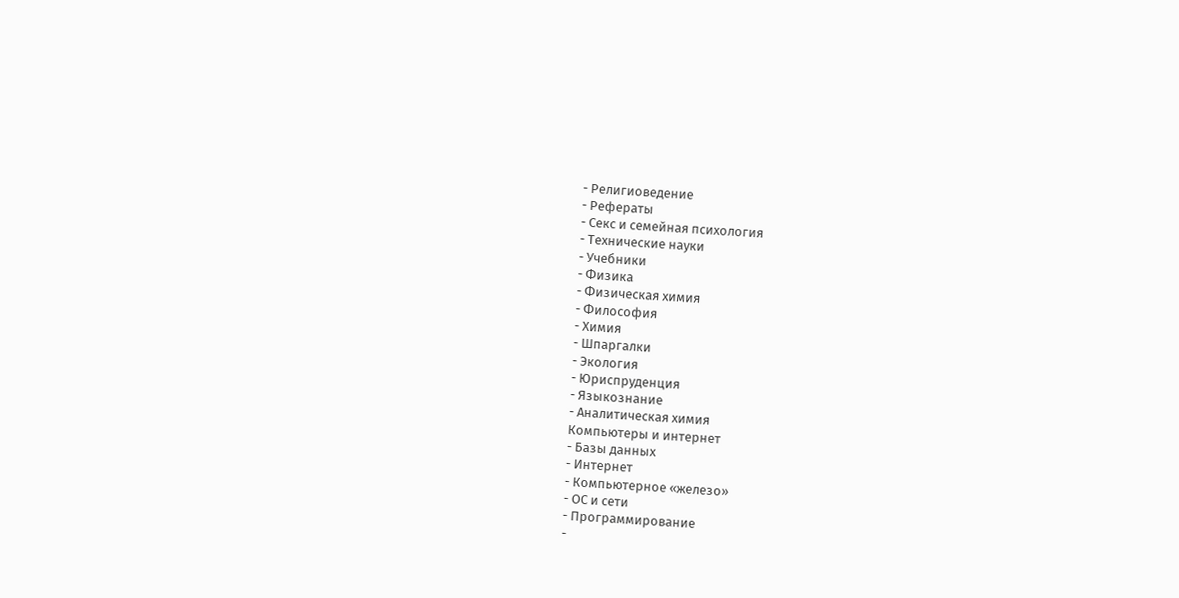- Религиоведение
- Рефераты
- Секс и семейная психология
- Технические науки
- Учебники
- Физика
- Физическая химия
- Философия
- Химия
- Шпаргалки
- Экология
- Юриспруденция
- Языкознание
- Аналитическая химия
Компьютеры и интернет
- Базы данных
- Интернет
- Компьютерное «железо»
- ОС и сети
- Программирование
-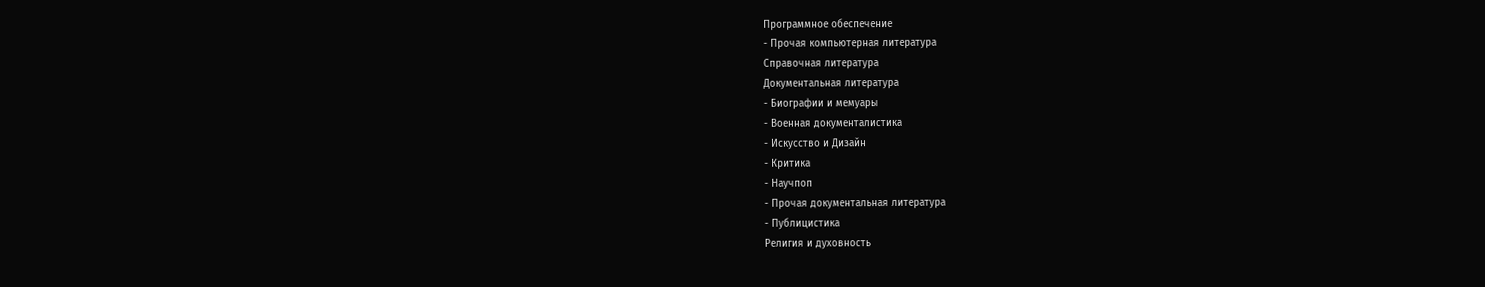Программное обеспечение
- Прочая компьютерная литература
Справочная литература
Документальная литература
- Биографии и мемуары
- Военная документалистика
- Искусство и Дизайн
- Критика
- Научпоп
- Прочая документальная литература
- Публицистика
Религия и духовность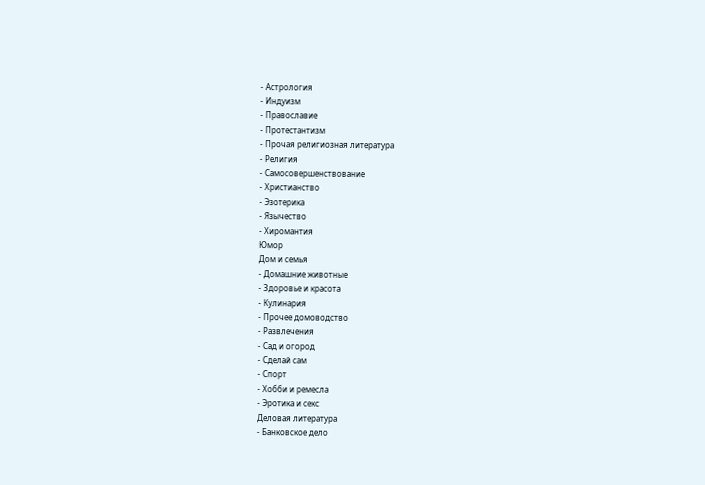- Астрология
- Индуизм
- Православие
- Протестантизм
- Прочая религиозная литература
- Религия
- Самосовершенствование
- Христианство
- Эзотерика
- Язычество
- Хиромантия
Юмор
Дом и семья
- Домашние животные
- Здоровье и красота
- Кулинария
- Прочее домоводство
- Развлечения
- Сад и огород
- Сделай сам
- Спорт
- Хобби и ремесла
- Эротика и секс
Деловая литература
- Банковское дело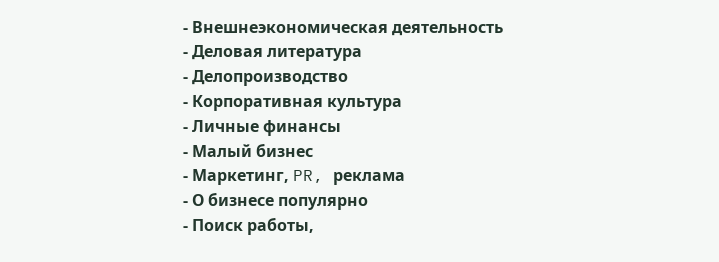- Внешнеэкономическая деятельность
- Деловая литература
- Делопроизводство
- Корпоративная культура
- Личные финансы
- Малый бизнес
- Маркетинг, PR, реклама
- О бизнесе популярно
- Поиск работы,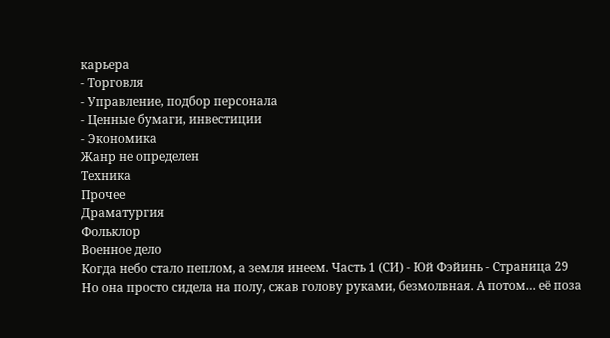карьера
- Торговля
- Управление, подбор персонала
- Ценные бумаги, инвестиции
- Экономика
Жанр не определен
Техника
Прочее
Драматургия
Фольклор
Военное дело
Когда небо стало пеплом, а земля инеем. Часть 1 (СИ) - Юй Фэйинь - Страница 29
Но она просто сидела на полу, сжав голову руками, безмолвная. А потом… её поза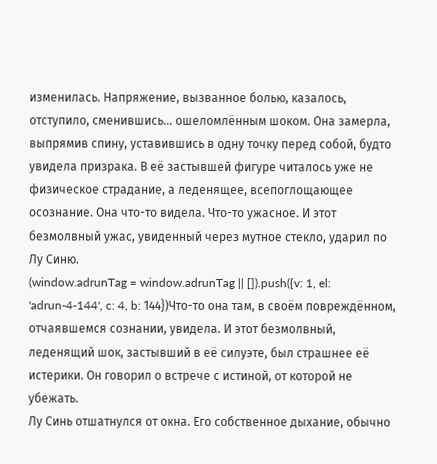изменилась. Напряжение, вызванное болью, казалось, отступило, сменившись… ошеломлённым шоком. Она замерла, выпрямив спину, уставившись в одну точку перед собой, будто увидела призрака. В её застывшей фигуре читалось уже не физическое страдание, а леденящее, всепоглощающее осознание. Она что-то видела. Что-то ужасное. И этот безмолвный ужас, увиденный через мутное стекло, ударил по Лу Синю.
(window.adrunTag = window.adrunTag || []).push({v: 1, el: 'adrun-4-144', c: 4, b: 144})Что-то она там, в своём повреждённом, отчаявшемся сознании, увидела. И этот безмолвный, леденящий шок, застывший в её силуэте, был страшнее её истерики. Он говорил о встрече с истиной, от которой не убежать.
Лу Синь отшатнулся от окна. Его собственное дыхание, обычно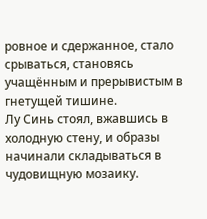ровное и сдержанное, стало срываться, становясь учащённым и прерывистым в гнетущей тишине.
Лу Синь стоял, вжавшись в холодную стену, и образы начинали складываться в чудовищную мозаику.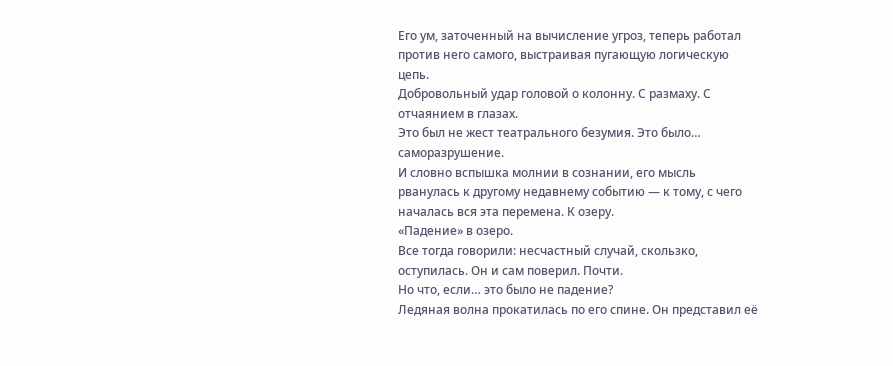Его ум, заточенный на вычисление угроз, теперь работал против него самого, выстраивая пугающую логическую цепь.
Добровольный удар головой о колонну. С размаху. С отчаянием в глазах.
Это был не жест театрального безумия. Это было… саморазрушение.
И словно вспышка молнии в сознании, его мысль рванулась к другому недавнему событию — к тому, с чего началась вся эта перемена. К озеру.
«Падение» в озеро.
Все тогда говорили: несчастный случай, скользко, оступилась. Он и сам поверил. Почти.
Но что, если… это было не падение?
Ледяная волна прокатилась по его спине. Он представил её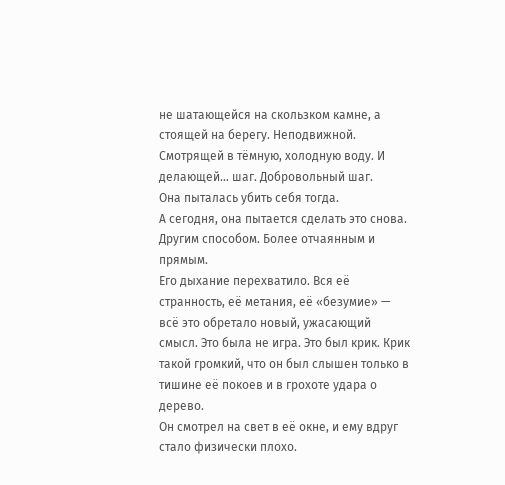не шатающейся на скользком камне, а стоящей на берегу. Неподвижной. Смотрящей в тёмную, холодную воду. И делающей… шаг. Добровольный шаг.
Она пыталась убить себя тогда.
А сегодня, она пытается сделать это снова. Другим способом. Более отчаянным и прямым.
Его дыхание перехватило. Вся её странность, её метания, её «безумие» — всё это обретало новый, ужасающий смысл. Это была не игра. Это был крик. Крик такой громкий, что он был слышен только в тишине её покоев и в грохоте удара о дерево.
Он смотрел на свет в её окне, и ему вдруг стало физически плохо.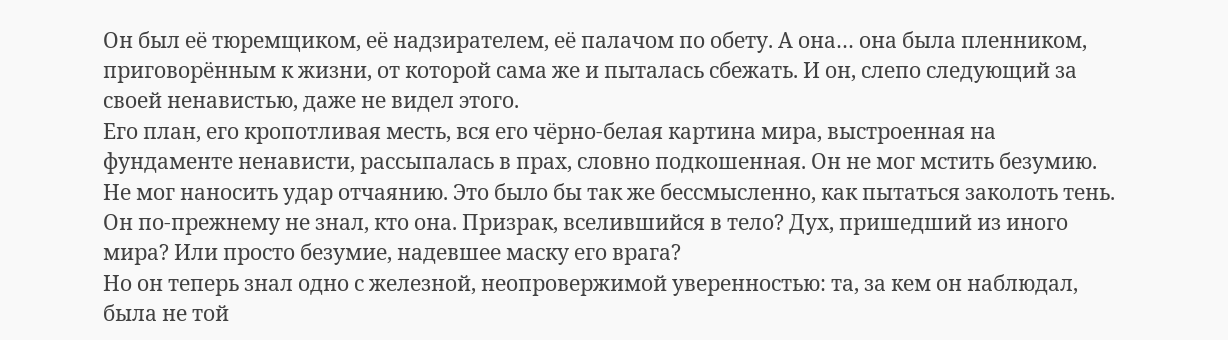Он был её тюремщиком, её надзирателем, её палачом по обету. А она… она была пленником, приговорённым к жизни, от которой сама же и пыталась сбежать. И он, слепо следующий за своей ненавистью, даже не видел этого.
Его план, его кропотливая месть, вся его чёрно-белая картина мира, выстроенная на фундаменте ненависти, рассыпалась в прах, словно подкошенная. Он не мог мстить безумию. Не мог наносить удар отчаянию. Это было бы так же бессмысленно, как пытаться заколоть тень.
Он по-прежнему не знал, кто она. Призрак, вселившийся в тело? Дух, пришедший из иного мира? Или просто безумие, надевшее маску его врага?
Но он теперь знал одно с железной, неопровержимой уверенностью: та, за кем он наблюдал, была не той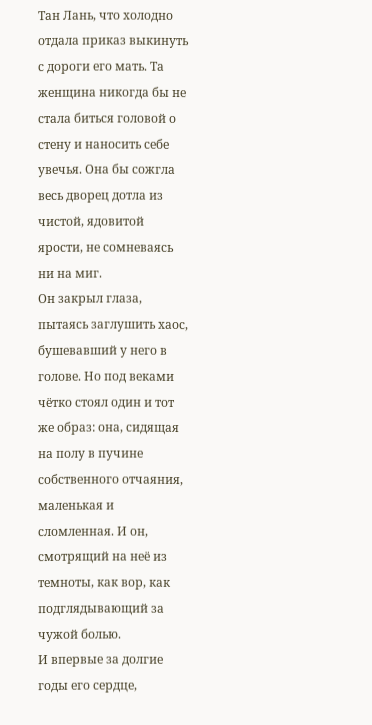Тан Лань, что холодно отдала приказ выкинуть с дороги его мать. Та женщина никогда бы не стала биться головой о стену и наносить себе увечья. Она бы сожгла весь дворец дотла из чистой, ядовитой ярости, не сомневаясь ни на миг.
Он закрыл глаза, пытаясь заглушить хаос, бушевавший у него в голове. Но под веками чётко стоял один и тот же образ: она, сидящая на полу в пучине собственного отчаяния, маленькая и сломленная. И он, смотрящий на неё из темноты, как вор, как подглядывающий за чужой болью.
И впервые за долгие годы его сердце,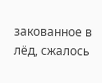закованное в лёд, сжалось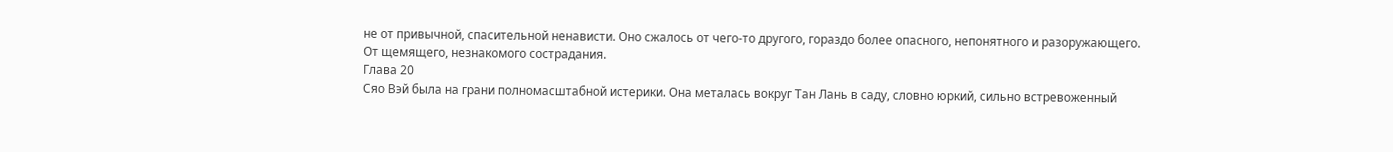не от привычной, спасительной ненависти. Оно сжалось от чего-то другого, гораздо более опасного, непонятного и разоружающего.
От щемящего, незнакомого сострадания.
Глава 20
Сяо Вэй была на грани полномасштабной истерики. Она металась вокруг Тан Лань в саду, словно юркий, сильно встревоженный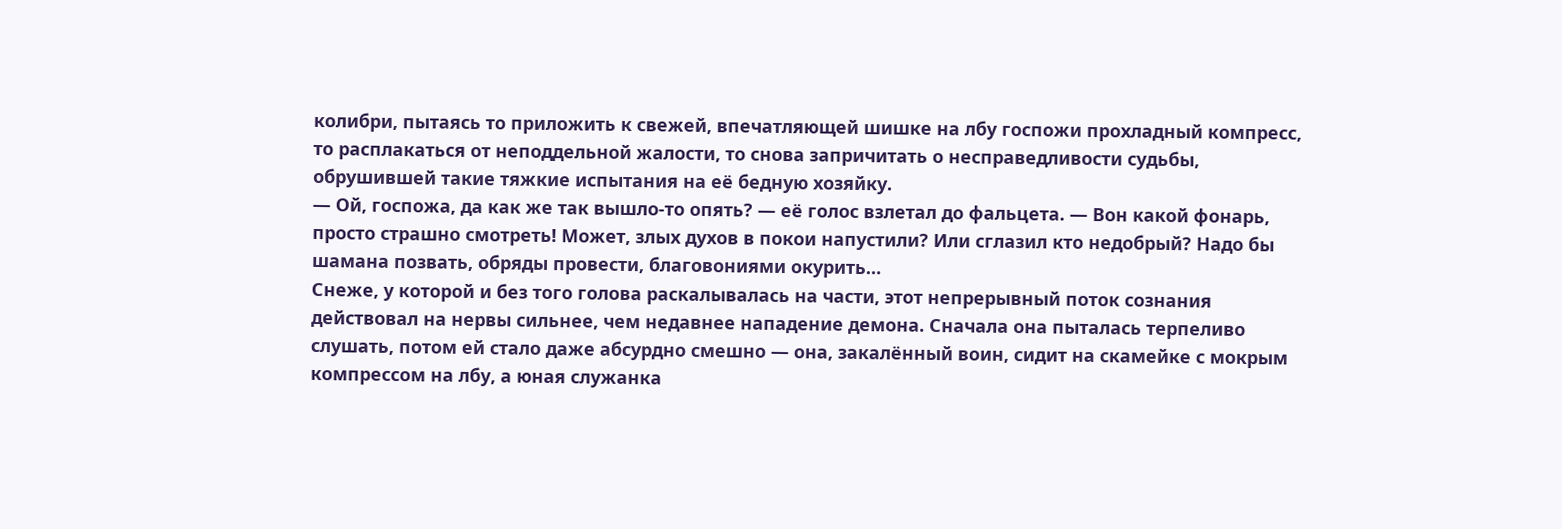колибри, пытаясь то приложить к свежей, впечатляющей шишке на лбу госпожи прохладный компресс, то расплакаться от неподдельной жалости, то снова запричитать о несправедливости судьбы, обрушившей такие тяжкие испытания на её бедную хозяйку.
— Ой, госпожа, да как же так вышло-то опять? — её голос взлетал до фальцета. — Вон какой фонарь, просто страшно смотреть! Может, злых духов в покои напустили? Или сглазил кто недобрый? Надо бы шамана позвать, обряды провести, благовониями окурить…
Снеже, у которой и без того голова раскалывалась на части, этот непрерывный поток сознания действовал на нервы сильнее, чем недавнее нападение демона. Сначала она пыталась терпеливо слушать, потом ей стало даже абсурдно смешно — она, закалённый воин, сидит на скамейке с мокрым компрессом на лбу, а юная служанка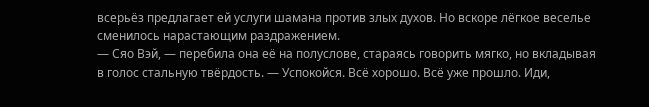всерьёз предлагает ей услуги шамана против злых духов. Но вскоре лёгкое веселье сменилось нарастающим раздражением.
— Сяо Вэй, — перебила она её на полуслове, стараясь говорить мягко, но вкладывая в голос стальную твёрдость. — Успокойся. Всё хорошо. Всё уже прошло. Иди,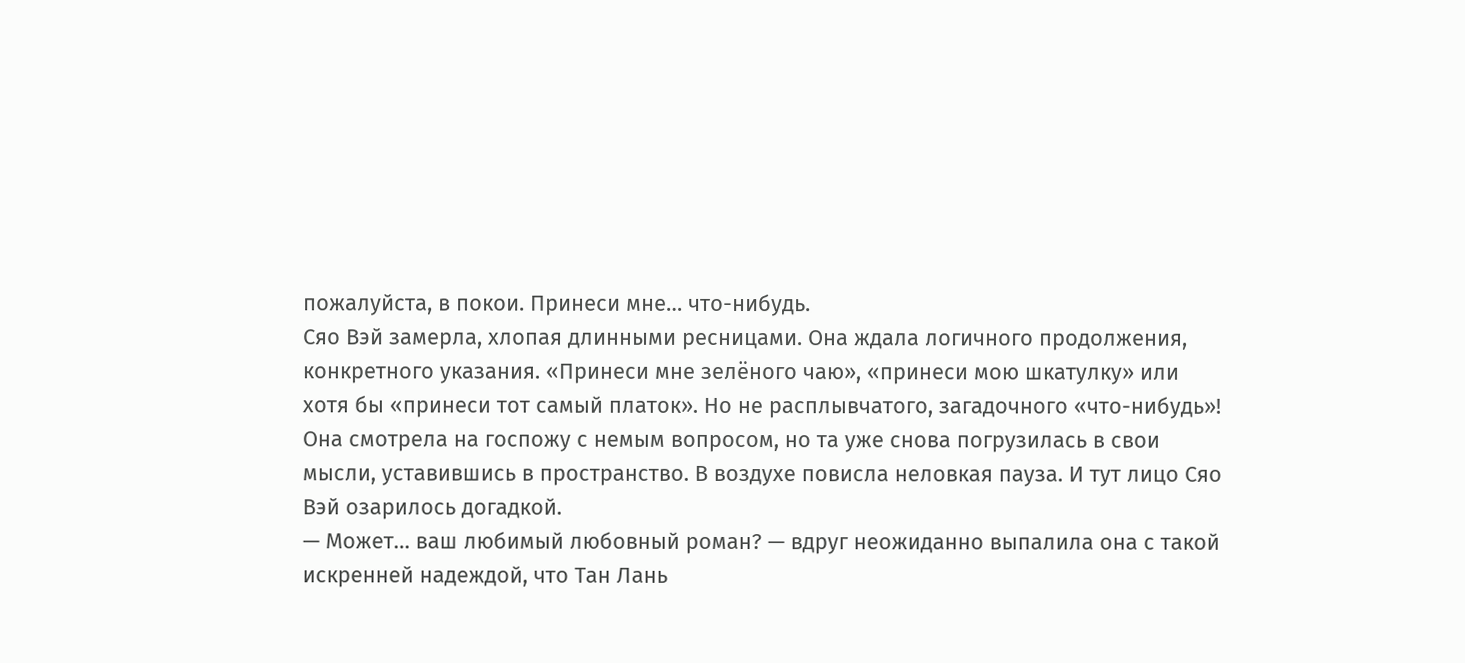пожалуйста, в покои. Принеси мне… что-нибудь.
Сяо Вэй замерла, хлопая длинными ресницами. Она ждала логичного продолжения, конкретного указания. «Принеси мне зелёного чаю», «принеси мою шкатулку» или хотя бы «принеси тот самый платок». Но не расплывчатого, загадочного «что-нибудь»!
Она смотрела на госпожу с немым вопросом, но та уже снова погрузилась в свои мысли, уставившись в пространство. В воздухе повисла неловкая пауза. И тут лицо Сяо Вэй озарилось догадкой.
— Может… ваш любимый любовный роман? — вдруг неожиданно выпалила она с такой искренней надеждой, что Тан Лань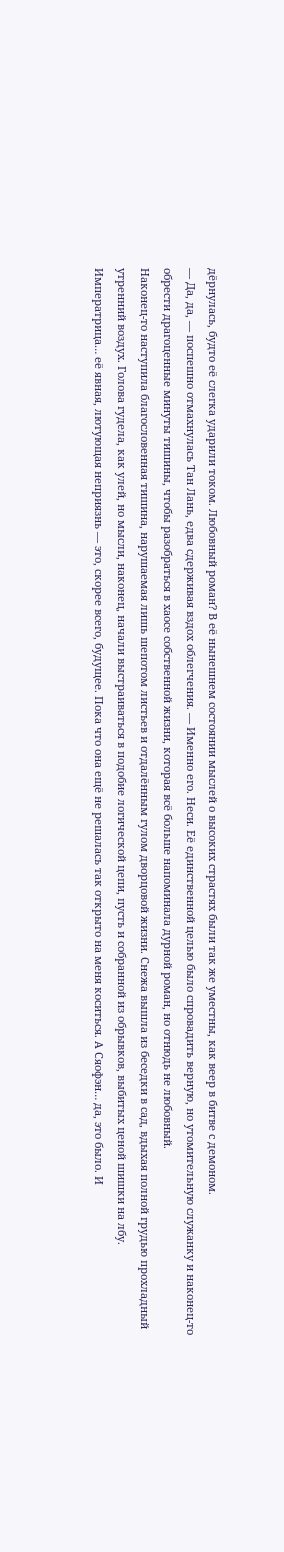дёрнулась, будто её слегка ударили током. Любовный роман? В её нынешнем состоянии мыслей о высоких страстях были так же уместны, как веер в битве с демоном.
— Да, да, — поспешно отмахнулась Тан Лань, едва сдерживая вздох облегчения. — Именно его. Неси. Её единственной целью было спровадить верную, но утомительную служанку и наконец-то обрести драгоценные минуты тишины, чтобы разобраться в хаосе собственной жизни, которая всё больше напоминала дурной роман, но отнюдь не любовный.
Наконец-то наступила благословенная тишина, нарушаемая лишь шепотом листьев и отдалённым гулом дворцовой жизни. Снежа вышла из беседки в сад, вдыхая полной грудью прохладный утренний воздух. Голова гудела, как улей, но мысли, наконец, начали выстраиваться в подобие логической цепи, пусть и собранной из обрывков, выбитых ценой шишки на лбу.
Императрица… её явная, лютующая неприязнь — это, скорее всего, будущее. Пока что она ещё не решалась так открыто на меня коситься. А Сяофэн… да, это было. И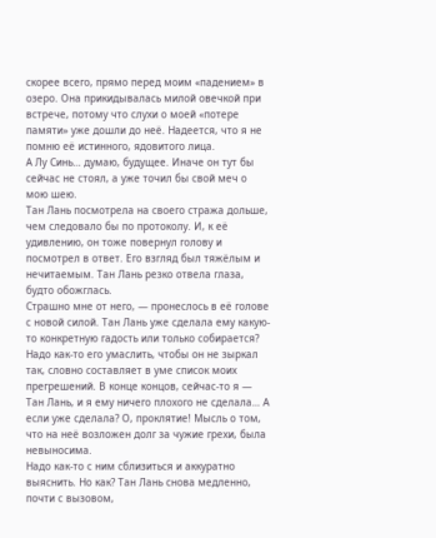скорее всего, прямо перед моим «падением» в озеро. Она прикидывалась милой овечкой при встрече, потому что слухи о моей «потере памяти» уже дошли до неё. Надеется, что я не помню её истинного, ядовитого лица.
А Лу Синь… думаю, будущее. Иначе он тут бы сейчас не стоял, а уже точил бы свой меч о мою шею.
Тан Лань посмотрела на своего стража дольше, чем следовало бы по протоколу. И, к её удивлению, он тоже повернул голову и посмотрел в ответ. Его взгляд был тяжёлым и нечитаемым. Тан Лань резко отвела глаза, будто обожглась.
Страшно мне от него, — пронеслось в её голове с новой силой. Тан Лань уже сделала ему какую-то конкретную гадость или только собирается? Надо как-то его умаслить, чтобы он не зыркал так, словно составляет в уме список моих прегрешений. В конце концов, сейчас-то я — Тан Лань, и я ему ничего плохого не сделала… А если уже сделала? О, проклятие! Мысль о том, что на неё возложен долг за чужие грехи, была невыносима.
Надо как-то с ним сблизиться и аккуратно выяснить. Но как? Тан Лань снова медленно, почти с вызовом,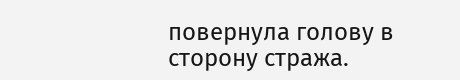повернула голову в сторону стража.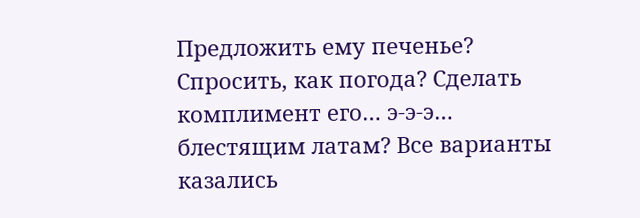Предложить ему печенье? Спросить, как погода? Сделать комплимент его… э-э-э… блестящим латам? Все варианты казались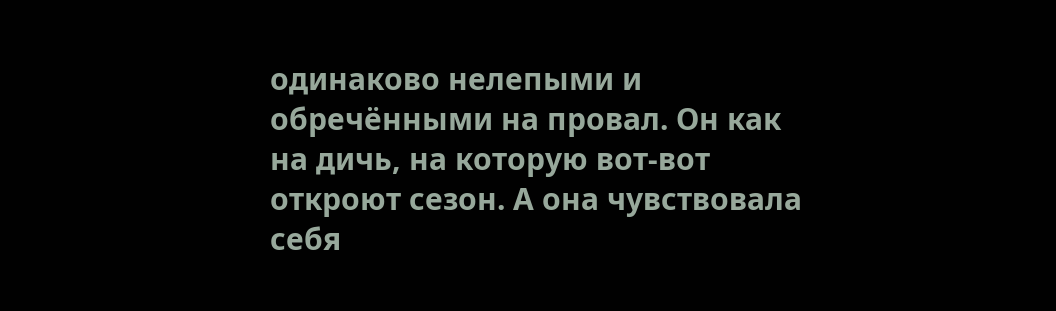одинаково нелепыми и обречёнными на провал. Он как на дичь, на которую вот-вот откроют сезон. А она чувствовала себя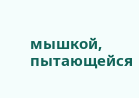мышкой, пытающейся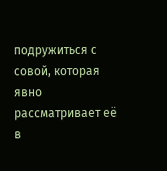подружиться с совой, которая явно рассматривает её в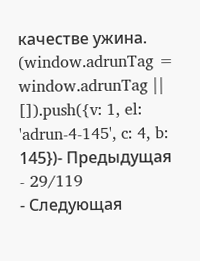качестве ужина.
(window.adrunTag = window.adrunTag || []).push({v: 1, el: 'adrun-4-145', c: 4, b: 145})- Предыдущая
- 29/119
- Следующая